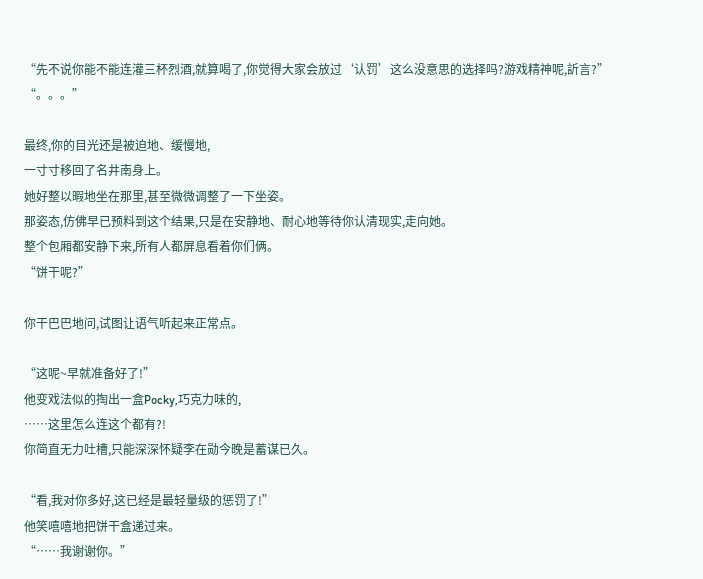“先不说你能不能连灌三杯烈酒,就算喝了,你觉得大家会放过‘认罚’这么没意思的选择吗?游戏精神呢,訢言?”
“。。。”

最终,你的目光还是被迫地、缓慢地,
一寸寸移回了名井南身上。
她好整以暇地坐在那里,甚至微微调整了一下坐姿。
那姿态,仿佛早已预料到这个结果,只是在安静地、耐心地等待你认清现实,走向她。
整个包厢都安静下来,所有人都屏息看着你们俩。
“饼干呢?”

你干巴巴地问,试图让语气听起来正常点。

“这呢~早就准备好了!”
他变戏法似的掏出一盒Pocky,巧克力味的,
……这里怎么连这个都有?!
你简直无力吐槽,只能深深怀疑李在勋今晚是蓄谋已久。

“看,我对你多好,这已经是最轻量级的惩罚了!”
他笑嘻嘻地把饼干盒递过来。
“……我谢谢你。”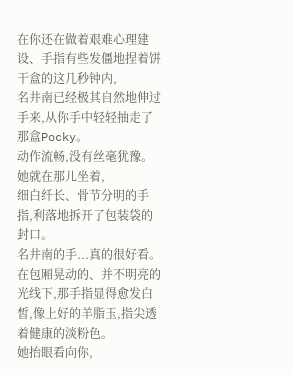在你还在做着艰难心理建设、手指有些发僵地捏着饼干盒的这几秒钟内,
名井南已经极其自然地伸过手来,从你手中轻轻抽走了那盒Pocky。
动作流畅,没有丝毫犹豫。
她就在那儿坐着,
细白纤长、骨节分明的手指,利落地拆开了包装袋的封口。
名井南的手...真的很好看。
在包厢晃动的、并不明亮的光线下,那手指显得愈发白皙,像上好的羊脂玉,指尖透着健康的淡粉色。
她抬眼看向你,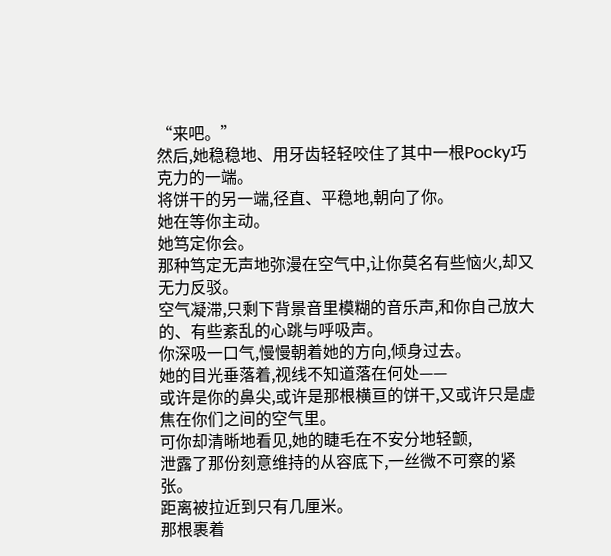“来吧。”
然后,她稳稳地、用牙齿轻轻咬住了其中一根Pocky巧克力的一端。
将饼干的另一端,径直、平稳地,朝向了你。
她在等你主动。
她笃定你会。
那种笃定无声地弥漫在空气中,让你莫名有些恼火,却又无力反驳。
空气凝滞,只剩下背景音里模糊的音乐声,和你自己放大的、有些紊乱的心跳与呼吸声。
你深吸一口气,慢慢朝着她的方向,倾身过去。
她的目光垂落着,视线不知道落在何处——
或许是你的鼻尖,或许是那根横亘的饼干,又或许只是虚焦在你们之间的空气里。
可你却清晰地看见,她的睫毛在不安分地轻颤,
泄露了那份刻意维持的从容底下,一丝微不可察的紧张。
距离被拉近到只有几厘米。
那根裹着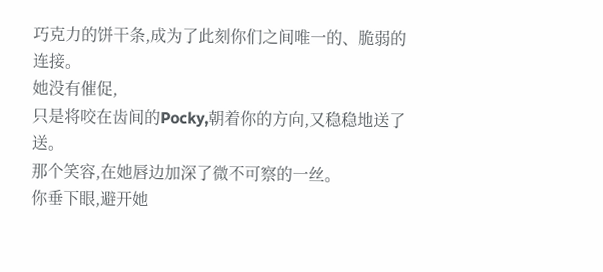巧克力的饼干条,成为了此刻你们之间唯一的、脆弱的连接。
她没有催促,
只是将咬在齿间的Pocky,朝着你的方向,又稳稳地送了送。
那个笑容,在她唇边加深了微不可察的一丝。
你垂下眼,避开她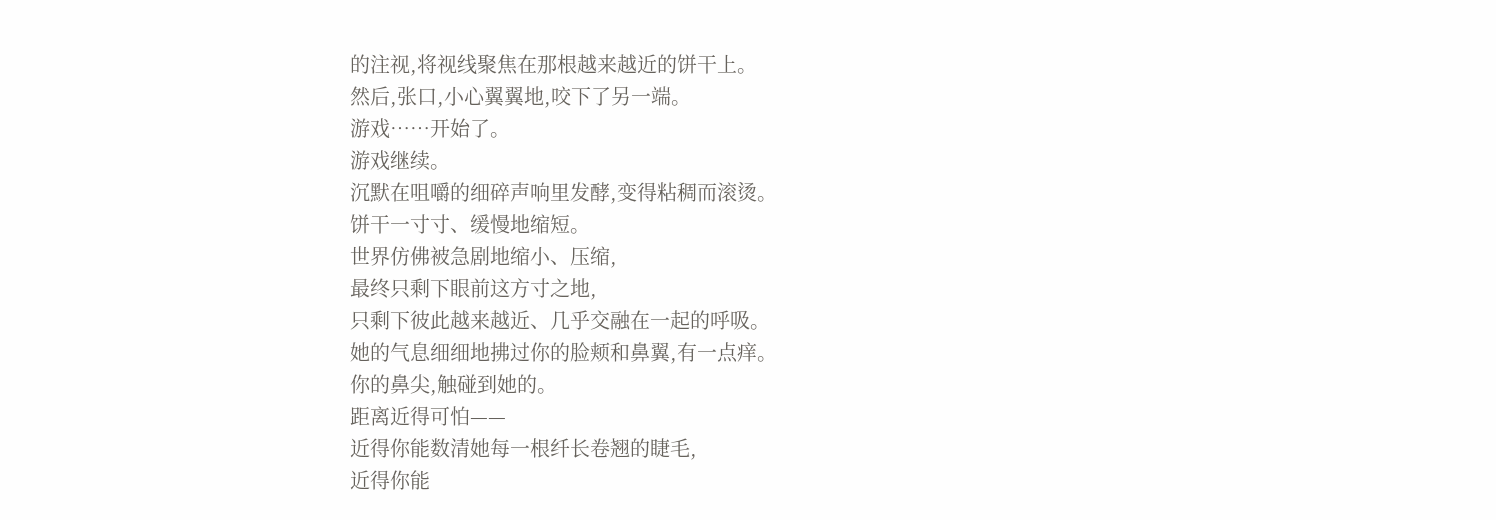的注视,将视线聚焦在那根越来越近的饼干上。
然后,张口,小心翼翼地,咬下了另一端。
游戏……开始了。
游戏继续。
沉默在咀嚼的细碎声响里发酵,变得粘稠而滚烫。
饼干一寸寸、缓慢地缩短。
世界仿佛被急剧地缩小、压缩,
最终只剩下眼前这方寸之地,
只剩下彼此越来越近、几乎交融在一起的呼吸。
她的气息细细地拂过你的脸颊和鼻翼,有一点痒。
你的鼻尖,触碰到她的。
距离近得可怕——
近得你能数清她每一根纤长卷翘的睫毛,
近得你能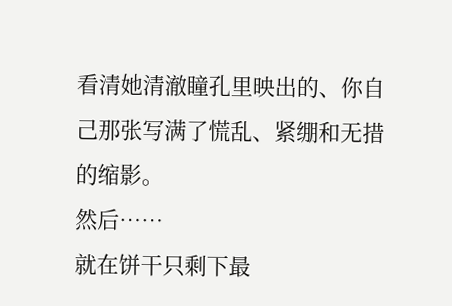看清她清澈瞳孔里映出的、你自己那张写满了慌乱、紧绷和无措的缩影。
然后……
就在饼干只剩下最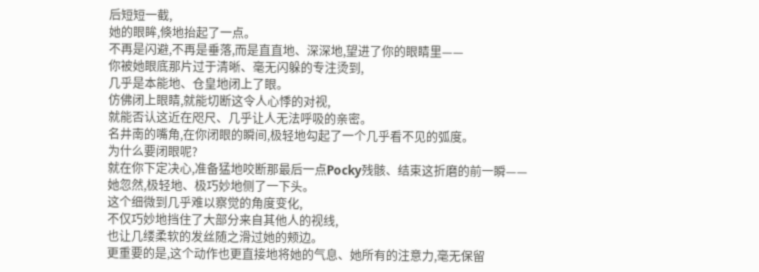后短短一截,
她的眼眸,倏地抬起了一点。
不再是闪避,不再是垂落,而是直直地、深深地,望进了你的眼睛里——
你被她眼底那片过于清晰、毫无闪躲的专注烫到,
几乎是本能地、仓皇地闭上了眼。
仿佛闭上眼睛,就能切断这令人心悸的对视,
就能否认这近在咫尺、几乎让人无法呼吸的亲密。
名井南的嘴角,在你闭眼的瞬间,极轻地勾起了一个几乎看不见的弧度。
为什么要闭眼呢?
就在你下定决心,准备猛地咬断那最后一点Pocky残骸、结束这折磨的前一瞬——
她忽然,极轻地、极巧妙地侧了一下头。
这个细微到几乎难以察觉的角度变化,
不仅巧妙地挡住了大部分来自其他人的视线,
也让几缕柔软的发丝随之滑过她的颊边。
更重要的是,这个动作也更直接地将她的气息、她所有的注意力,毫无保留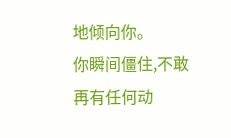地倾向你。
你瞬间僵住,不敢再有任何动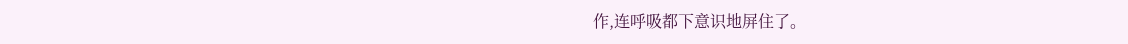作,连呼吸都下意识地屏住了。